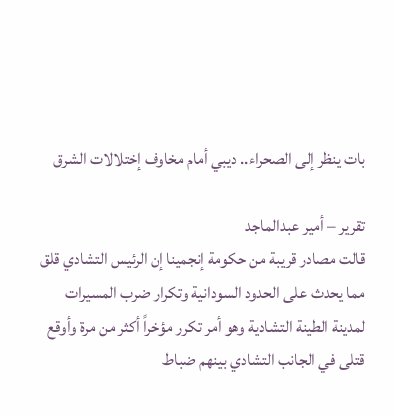بات ينظر إلى الصحراء.. ديبي أمام مخاوف إختلالات الشرق

تقرير – أمير عبدالماجد
قالت مصادر قريبة من حكومة إنجمينا إن الرئيس التشادي قلق مما يحدث على الحدود السودانية وتكرار ضرب المسيرات لمدينة الطينة التشادية وهو أمر تكرر مؤخراً أكثر من مرة وأوقع قتلى في الجانب التشادي بينهم ضباط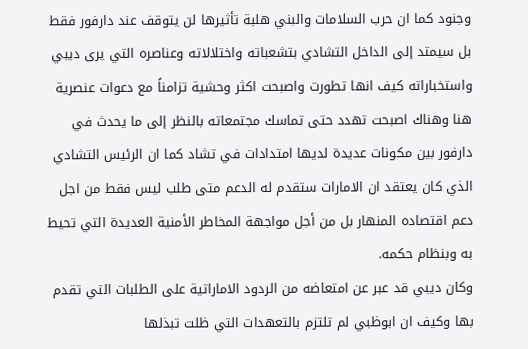وجنود كما ان حرب السلامات والبني هلبة تأثيرها لن يتوقف عند دارفور فقط بل سيمتد إلى الداخل التشادي بتشعباته واختلالاته وعناصره التي يرى ديبي واستخباراته كيف انها تطورت واصبحت اكثر وحشية تزامناً مع دعوات عنصرية هنا وهناك اصبحت تهدد حتى تماسك مجتمعاته بالنظر إلى ما يحدث في دارفور بين مكونات عديدة لديها امتدادات في تشاد كما ان الرئيس التشادي الذي كان يعتقد ان الامارات ستقدم له الدعم متى طلب ليس فقط من اجل دعم اقتصاده المنهار بل من أجل مواجهة المخاطر الأمنية العديدة التي تحيط به وبنظام حكمه.
وكان ديبي قد عبر عن امتعاضه من الردود الاماراتية على الطلبات التي تقدم بها وكيف ان ابوظبي لم تلتزم بالتعهدات التي ظلت تبذلها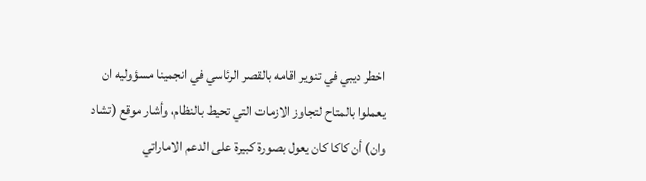اخطر ديبي في تنوير اقامه بالقصر الرئاسي في انجمينا مسؤوليه ان يعملوا بالمتاح لتجاوز الازمات التي تحيط بالنظام، وأشار موقع (تشاد وان) أن كاكا كان يعول بصورة كبيرة على الدعم الاماراتي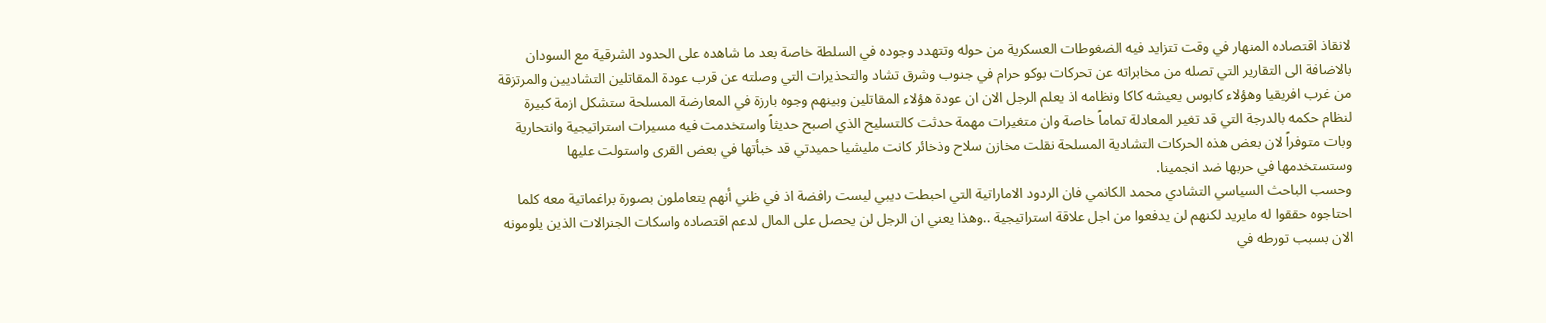لانقاذ اقتصاده المنهار في وقت تتزايد فيه الضغوطات العسكرية من حوله وتتهدد وجوده في السلطة خاصة بعد ما شاهده على الحدود الشرقية مع السودان بالاضافة الى التقارير التي تصله من مخابراته عن تحركات بوكو حرام في جنوب وشرق تشاد والتحذيرات التي وصلته عن قرب عودة المقاتلين التشاديين والمرتزقة من غرب افريقيا وهؤلاء كابوس يعيشه كاكا ونظامه اذ يعلم الرجل الان ان عودة هؤلاء المقاتلين وبينهم وجوه بارزة في المعارضة المسلحة ستشكل ازمة كبيرة لنظام حكمه بالدرجة التي قد تغير المعادلة تماماً خاصة وان متغيرات مهمة حدثت كالتسليح الذي اصبح حديثاً واستخدمت فيه مسيرات استراتيجية وانتحارية وبات متوفراً لان بعض هذه الحركات التشادية المسلحة نقلت مخازن سلاح وذخائر كانت مليشيا حميدتي قد خبأتها في بعض القرى واستولت عليها وستستخدمها في حربها ضد انجمينا.
وحسب الباحث السياسي التشادي محمد الكانمي فان الردود الاماراتية التي احبطت ديبي ليست رافضة اذ في ظني أنهم يتعاملون بصورة براغماتية معه كلما احتاجوه حققوا له مايريد لكنهم لن يدفعوا من اجل علاقة استراتيجية ..وهذا يعني ان الرجل لن يحصل على المال لدعم اقتصاده واسكات الجنرالات الذين يلومونه الان بسبب تورطه في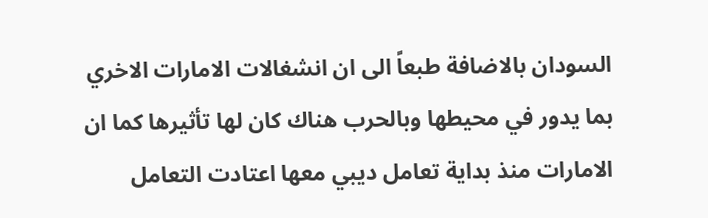السودان بالاضافة طبعاً الى ان انشغالات الامارات الاخري بما يدور في محيطها وبالحرب هناك كان لها تأثيرها كما ان الامارات منذ بداية تعامل ديبي معها اعتادت التعامل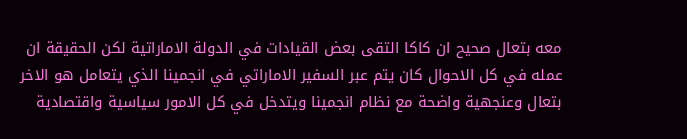معه بتعال صحيح ان كاكا التقى بعض القيادات في الدولة الاماراتية لكن الحقيقة ان عمله في كل الاحوال كان يتم عبر السفير الاماراتي في انجمينا الذي يتعامل هو الاخر بتعال وعنجهية واضحة مع نظام انجمينا ويتدخل في كل الامور سياسية واقتصادية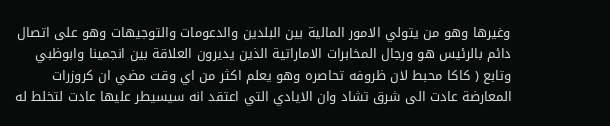وغيرها وهو من يتولي الامور المالية بين البلدين والدعومات والتوجيهات وهو على اتصال دائم بالرئيس هو ورجال المخابرات الاماراتية الذين يديرون العلاقة بين انجمينا وابوظبي وتابع ( كاكا محبط لان ظروفه تحاصره وهو يعلم اكثر من اي وقت مضي ان كروزرات المعارضة عادت الى شرق تشاد وان الايادي التي اعتقد انه سيسيطر عليها عادت لتخلط له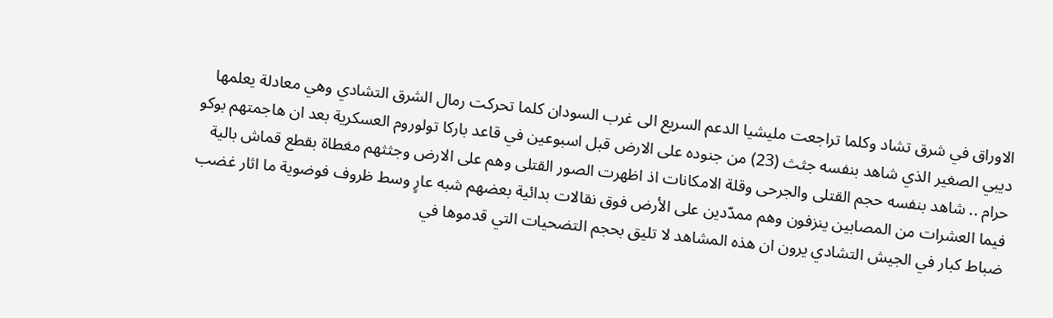الاوراق في شرق تشاد وكلما تراجعت مليشيا الدعم السريع الى غرب السودان كلما تحركت رمال الشرق التشادي وهي معادلة يعلمها ديبي الصغير الذي شاهد بنفسه جثث (23) من جنوده على الارض قبل اسبوعين في قاعد باركا تولوروم العسكرية بعد ان هاجمتهم بوكو حرام .. شاهد بنفسه حجم القتلى والجرحى وقلة الامكانات اذ اظهرت الصور القتلى وهم على الارض وجثثهم مغطاة بقطع قماش بالية فيما العشرات من المصابين ينزفون وهم ممدّدين على الأرض فوق نقالات بدائية بعضهم شبه عارٍ وسط ظروف فوضوية ما اثار غضب ضباط كبار في الجيش التشادي يرون ان هذه المشاهد لا تليق بحجم التضحيات التي قدموها في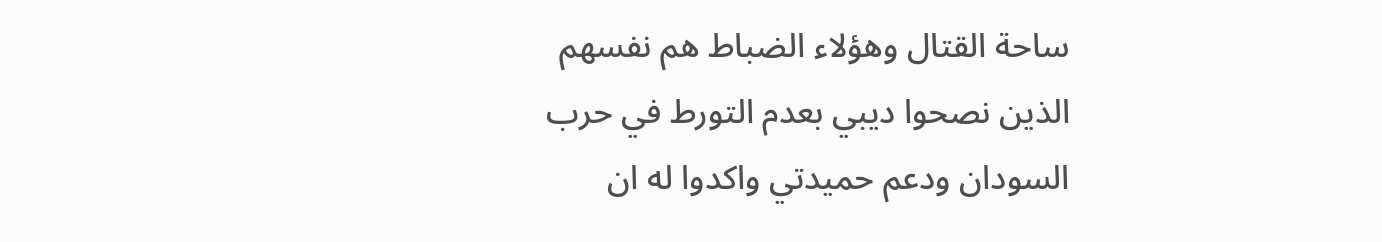ساحة القتال وهؤلاء الضباط هم نفسهم الذين نصحوا ديبي بعدم التورط في حرب السودان ودعم حميدتي واكدوا له ان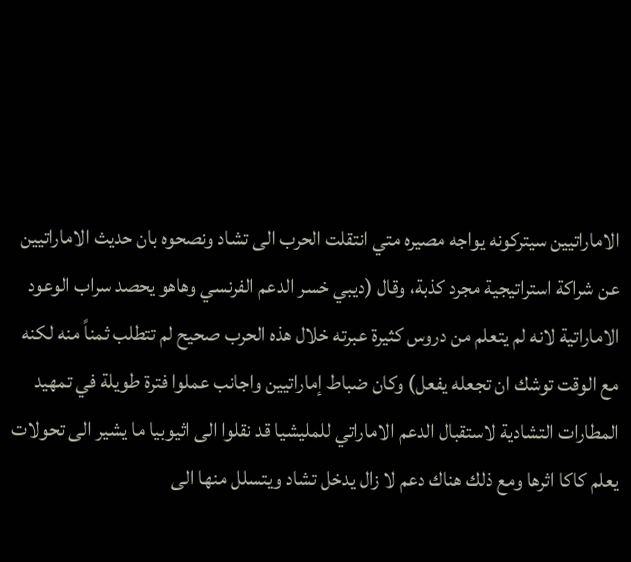الاماراتيين سيتركونه يواجه مصيره متي انتقلت الحرب الى تشاد ونصحوه بان حديث الاماراتيين عن شراكة استراتيجية مجرد كذبة، وقال (ديبي خسر الدعم الفرنسي وهاهو يحصد سراب الوعود الاماراتية لانه لم يتعلم من دروس كثيرة عبرته خلال هذه الحرب صحيح لم تتطلب ثمناً منه لكنه مع الوقت توشك ان تجعله يفعل) وكان ضباط إماراتيين واجانب عملوا فترة طويلة في تمهيد المطارات التشادية لاستقبال الدعم الاماراتي للمليشيا قد نقلوا الى اثيوبيا ما يشير الى تحولات يعلم كاكا اثرها ومع ذلك هناك دعم لا زال يدخل تشاد ويتسلل منها الى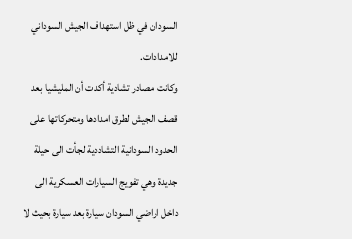السودان في ظل استهداف الجيش السوداني للامدادات.
وكانت مصادر تشادية أكدت أن المليشيا بعد قصف الجيش لطرق امدادها ومتحركاتها على الحدود السودانية التشاددية لجأت الى حيلة جديدة وهي تفويج السيارات العسكرية الى داخل اراضي السودان سيارة بعد سيارة بحيث لا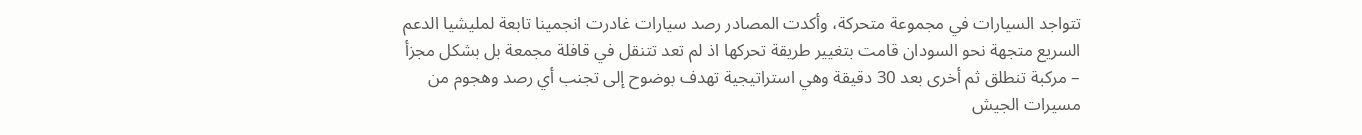تتواجد السيارات في مجموعة متحركة، وأكدت المصادر رصد سيارات غادرت انجمينا تابعة لمليشيا الدعم السريع متجهة نحو السودان قامت بتغيير طريقة تحركها اذ لم تعد تتنقل في قافلة مجمعة بل بشكل مجزأ – مركبة تنطلق ثم أخرى بعد 30 دقيقة وهي استراتيجية تهدف بوضوح إلى تجنب أي رصد وهجوم من مسيرات الجيش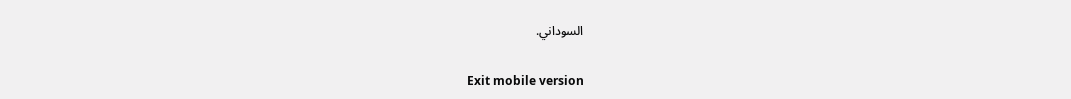السوداني.

Exit mobile version